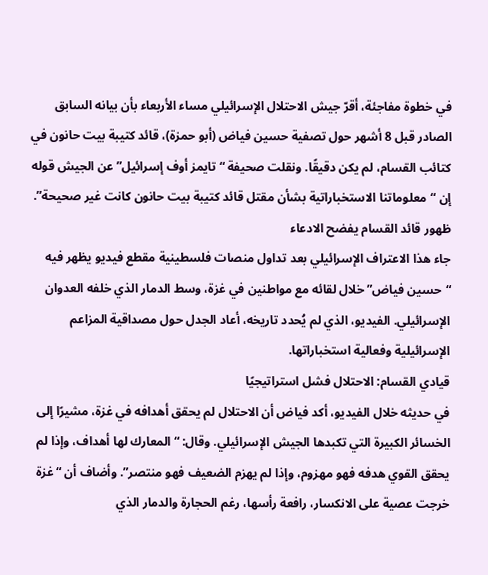في خطوة مفاجئة، أقرّ جيش الاحتلال الإسرائيلي مساء الأربعاء بأن بيانه السابق الصادر قبل 8 أشهر حول تصفية حسين فياض (أبو حمزة)، قائد كتيبة بيت حانون في كتائب القسام، لم يكن دقيقًا. ونقلت صحيفة “تايمز أوف إسرائيل” عن الجيش قوله إن “معلوماتنا الاستخباراتية بشأن مقتل قائد كتيبة بيت حانون كانت غير صحيحة”.
ظهور قائد القسام يفضح الادعاء
جاء هذا الاعتراف الإسرائيلي بعد تداول منصات فلسطينية مقطع فيديو يظهر فيه “حسين فياض” خلال لقائه مع مواطنين في غزة، وسط الدمار الذي خلفه العدوان الإسرائيلي. الفيديو، الذي لم يُحدد تاريخه، أعاد الجدل حول مصداقية المزاعم الإسرائيلية وفعالية استخباراتها.
قيادي القسام: الاحتلال فشل استراتيجيًا
في حديثه خلال الفيديو، أكد فياض أن الاحتلال لم يحقق أهدافه في غزة، مشيرًا إلى الخسائر الكبيرة التي تكبدها الجيش الإسرائيلي. وقال: “المعارك لها أهداف، وإذا لم يحقق القوي هدفه فهو مهزوم، وإذا لم يهزم الضعيف فهو منتصر”. وأضاف أن “غزة خرجت عصية على الانكسار، رافعة رأسها، رغم الحجارة والدمار الذي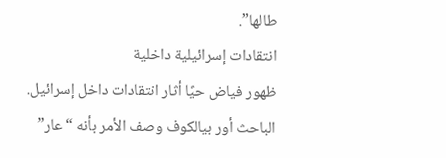طالها”.
انتقادات إسرائيلية داخلية
ظهور فياض حيًا أثار انتقادات داخل إسرائيل. الباحث أور بيالكوف وصف الأمر بأنه “عار”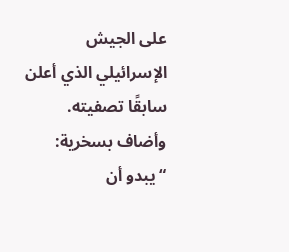على الجيش الإسرائيلي الذي أعلن سابقًا تصفيته. وأضاف بسخرية: “يبدو أن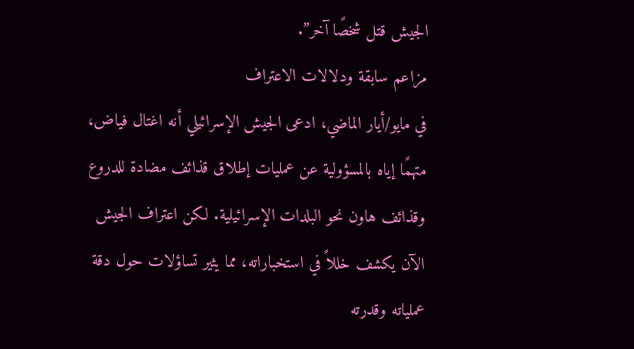الجيش قتل شخصًا آخر”.
مزاعم سابقة ودلالات الاعتراف
في مايو/أيار الماضي، ادعى الجيش الإسرائيلي أنه اغتال فياض، متهمًا إياه بالمسؤولية عن عمليات إطلاق قذائف مضادة للدروع وقذائف هاون نحو البلدات الإسرائيلية. لكن اعتراف الجيش الآن يكشف خللاً في استخباراته، مما يثير تساؤلات حول دقة عملياته وقدرته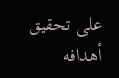على تحقيق أهدافه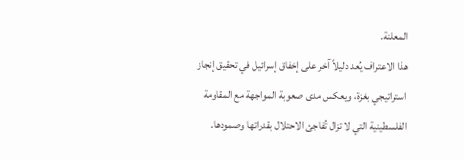المعلنة.
هذا الاعتراف يُعد دليلاً آخر على إخفاق إسرائيل في تحقيق إنجاز استراتيجي بغزة، ويعكس مدى صعوبة المواجهة مع المقاومة الفلسطينية التي لا تزال تُفاجئ الاحتلال بقدراتها وصمودها.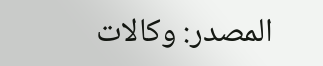المصدر: وكالات